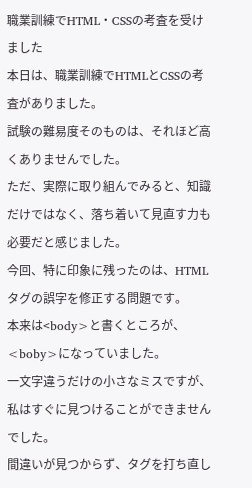職業訓練でHTML・CSSの考査を受けました
本日は、職業訓練でHTMLとCSSの考査がありました。
試験の難易度そのものは、それほど高くありませんでした。
ただ、実際に取り組んでみると、知識だけではなく、落ち着いて見直す力も必要だと感じました。
今回、特に印象に残ったのは、HTMLタグの誤字を修正する問題です。
本来は<body>と書くところが、<boby>になっていました。
一文字違うだけの小さなミスですが、私はすぐに見つけることができませんでした。
間違いが見つからず、タグを打ち直し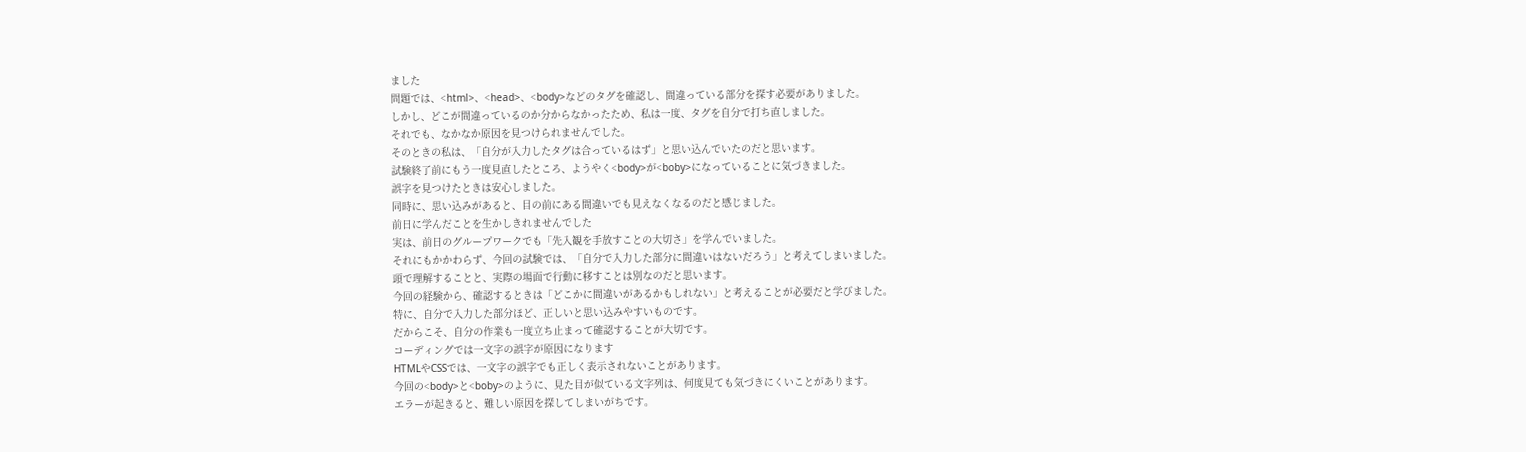ました
問題では、<html>、<head>、<body>などのタグを確認し、間違っている部分を探す必要がありました。
しかし、どこが間違っているのか分からなかったため、私は一度、タグを自分で打ち直しました。
それでも、なかなか原因を見つけられませんでした。
そのときの私は、「自分が入力したタグは合っているはず」と思い込んでいたのだと思います。
試験終了前にもう一度見直したところ、ようやく<body>が<boby>になっていることに気づきました。
誤字を見つけたときは安心しました。
同時に、思い込みがあると、目の前にある間違いでも見えなくなるのだと感じました。
前日に学んだことを生かしきれませんでした
実は、前日のグループワークでも「先入観を手放すことの大切さ」を学んでいました。
それにもかかわらず、今回の試験では、「自分で入力した部分に間違いはないだろう」と考えてしまいました。
頭で理解することと、実際の場面で行動に移すことは別なのだと思います。
今回の経験から、確認するときは「どこかに間違いがあるかもしれない」と考えることが必要だと学びました。
特に、自分で入力した部分ほど、正しいと思い込みやすいものです。
だからこそ、自分の作業も一度立ち止まって確認することが大切です。
コーディングでは一文字の誤字が原因になります
HTMLやCSSでは、一文字の誤字でも正しく表示されないことがあります。
今回の<body>と<boby>のように、見た目が似ている文字列は、何度見ても気づきにくいことがあります。
エラーが起きると、難しい原因を探してしまいがちです。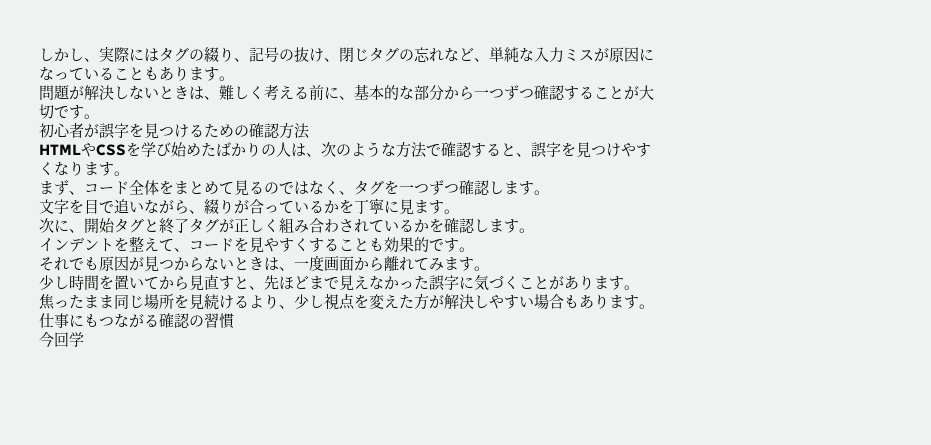しかし、実際にはタグの綴り、記号の抜け、閉じタグの忘れなど、単純な入力ミスが原因になっていることもあります。
問題が解決しないときは、難しく考える前に、基本的な部分から一つずつ確認することが大切です。
初心者が誤字を見つけるための確認方法
HTMLやCSSを学び始めたばかりの人は、次のような方法で確認すると、誤字を見つけやすくなります。
まず、コード全体をまとめて見るのではなく、タグを一つずつ確認します。
文字を目で追いながら、綴りが合っているかを丁寧に見ます。
次に、開始タグと終了タグが正しく組み合わされているかを確認します。
インデントを整えて、コードを見やすくすることも効果的です。
それでも原因が見つからないときは、一度画面から離れてみます。
少し時間を置いてから見直すと、先ほどまで見えなかった誤字に気づくことがあります。
焦ったまま同じ場所を見続けるより、少し視点を変えた方が解決しやすい場合もあります。
仕事にもつながる確認の習慣
今回学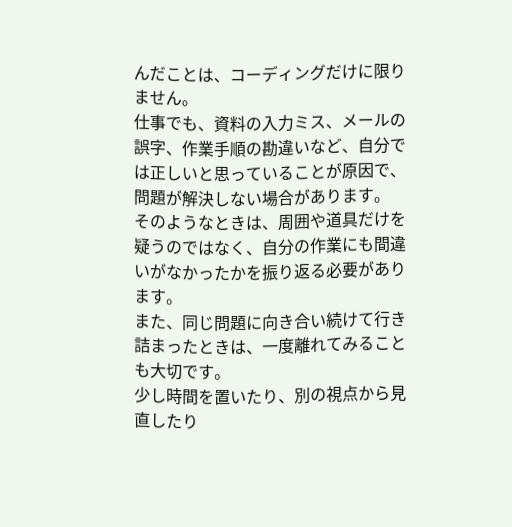んだことは、コーディングだけに限りません。
仕事でも、資料の入力ミス、メールの誤字、作業手順の勘違いなど、自分では正しいと思っていることが原因で、問題が解決しない場合があります。
そのようなときは、周囲や道具だけを疑うのではなく、自分の作業にも間違いがなかったかを振り返る必要があります。
また、同じ問題に向き合い続けて行き詰まったときは、一度離れてみることも大切です。
少し時間を置いたり、別の視点から見直したり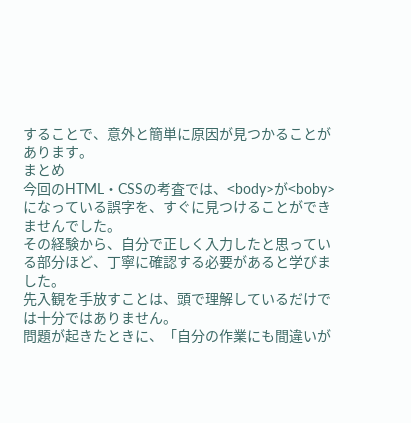することで、意外と簡単に原因が見つかることがあります。
まとめ
今回のHTML・CSSの考査では、<body>が<boby>になっている誤字を、すぐに見つけることができませんでした。
その経験から、自分で正しく入力したと思っている部分ほど、丁寧に確認する必要があると学びました。
先入観を手放すことは、頭で理解しているだけでは十分ではありません。
問題が起きたときに、「自分の作業にも間違いが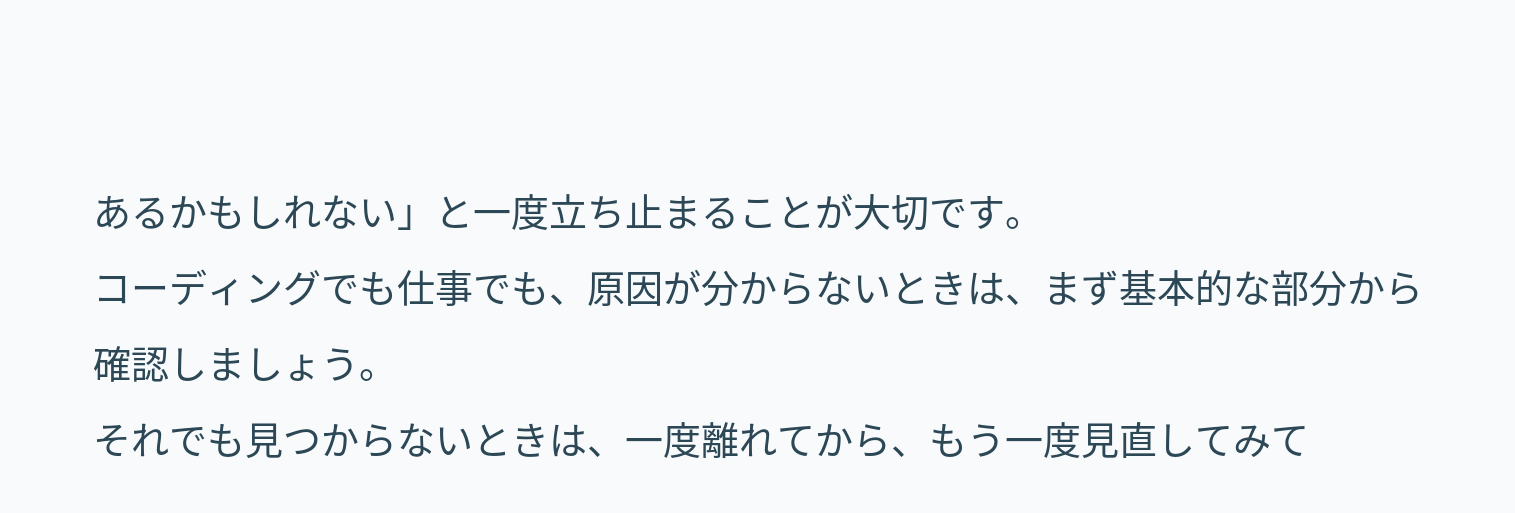あるかもしれない」と一度立ち止まることが大切です。
コーディングでも仕事でも、原因が分からないときは、まず基本的な部分から確認しましょう。
それでも見つからないときは、一度離れてから、もう一度見直してみて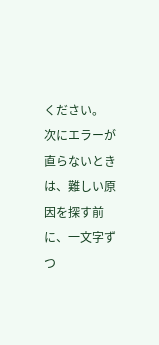ください。
次にエラーが直らないときは、難しい原因を探す前に、一文字ずつ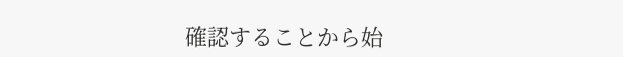確認することから始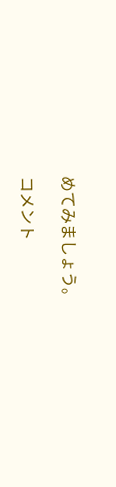めてみましょう。

コメント